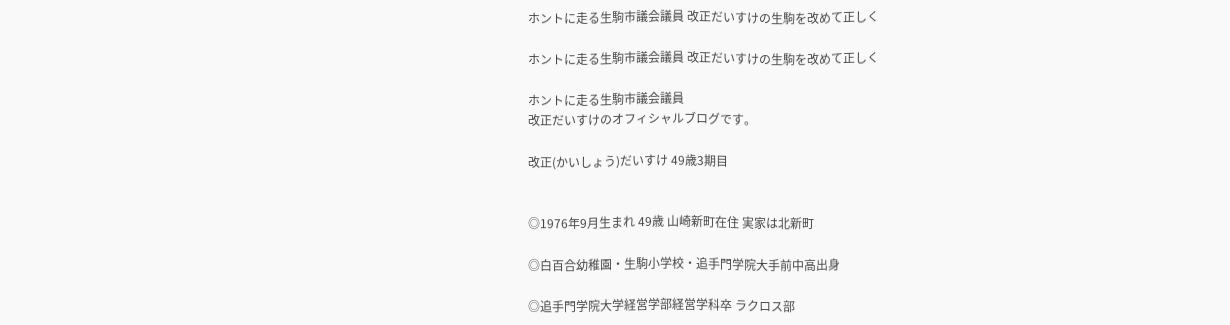ホントに走る生駒市議会議員 改正だいすけの生駒を改めて正しく

ホントに走る生駒市議会議員 改正だいすけの生駒を改めて正しく

ホントに走る生駒市議会議員
改正だいすけのオフィシャルブログです。

改正(かいしょう)だいすけ 49歳3期目


◎1976年9月生まれ 49歳 山崎新町在住 実家は北新町

◎白百合幼稚園・生駒小学校・追手門学院大手前中高出身

◎追手門学院大学経営学部経営学科卒 ラクロス部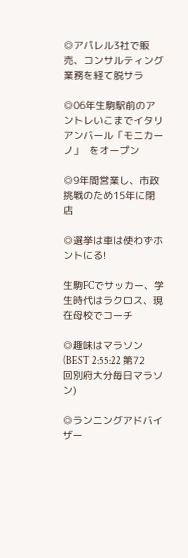◎アパレル3社で販売、コンサルティング業務を経て脱サラ

◎06年生駒駅前のアントレいこまでイタリアンバール「モニカーノ」  をオープン

◎9年間営業し、市政挑戦のため15年に閉店

◎選挙は車は使わずホントにる!

生駒FCでサッカー、学生時代はラクロス、現在母校でコーチ

◎趣味はマラソン(BEST 2:55:22 第72回別府大分毎日マラソン)

◎ランニングアドバイザー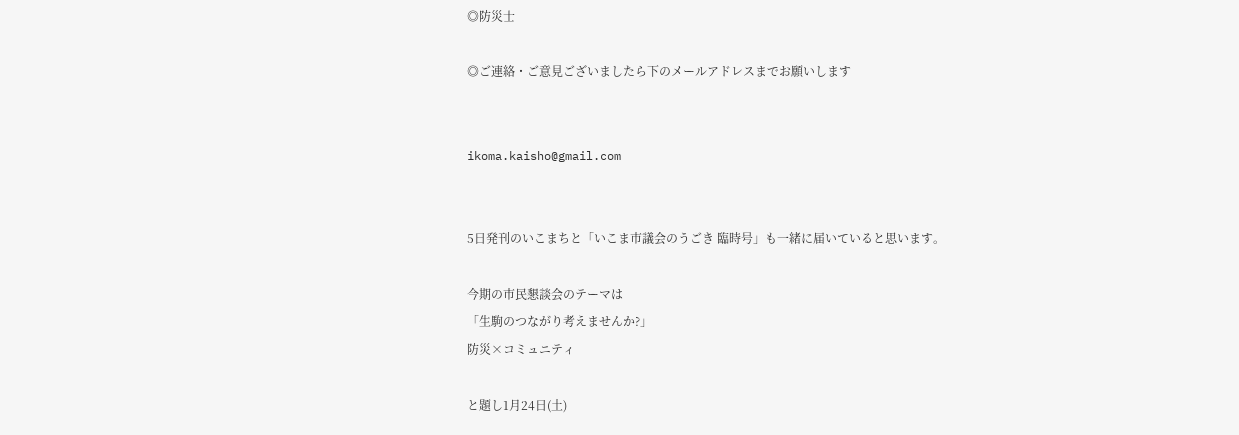◎防災士

◎ご連絡・ご意見ございましたら下のメールアドレスまでお願いします


ikoma.kaisho@gmail.com


5日発刊のいこまちと「いこま市議会のうごき 臨時号」も一緒に届いていると思います。

今期の市民懇談会のテーマは
「生駒のつながり考えませんか?」
防災×コミュニティ

と題し1月24日(土)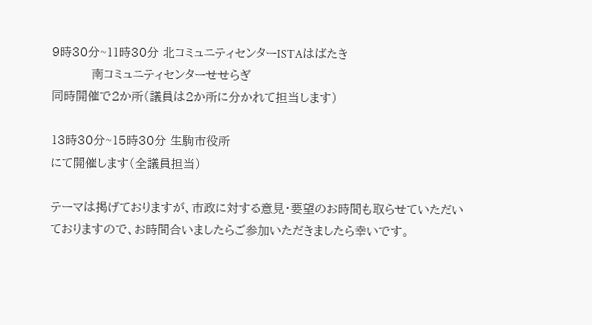9時30分~11時30分 北コミュニティセンターISTAはばたき
          南コミュニティセンターせせらぎ
同時開催で2か所(議員は2か所に分かれて担当します)

13時30分~15時30分 生駒市役所
にて開催します(全議員担当)

テーマは掲げておりますが、市政に対する意見・要望のお時間も取らせていただいておりますので、お時間合いましたらご参加いただきましたら幸いです。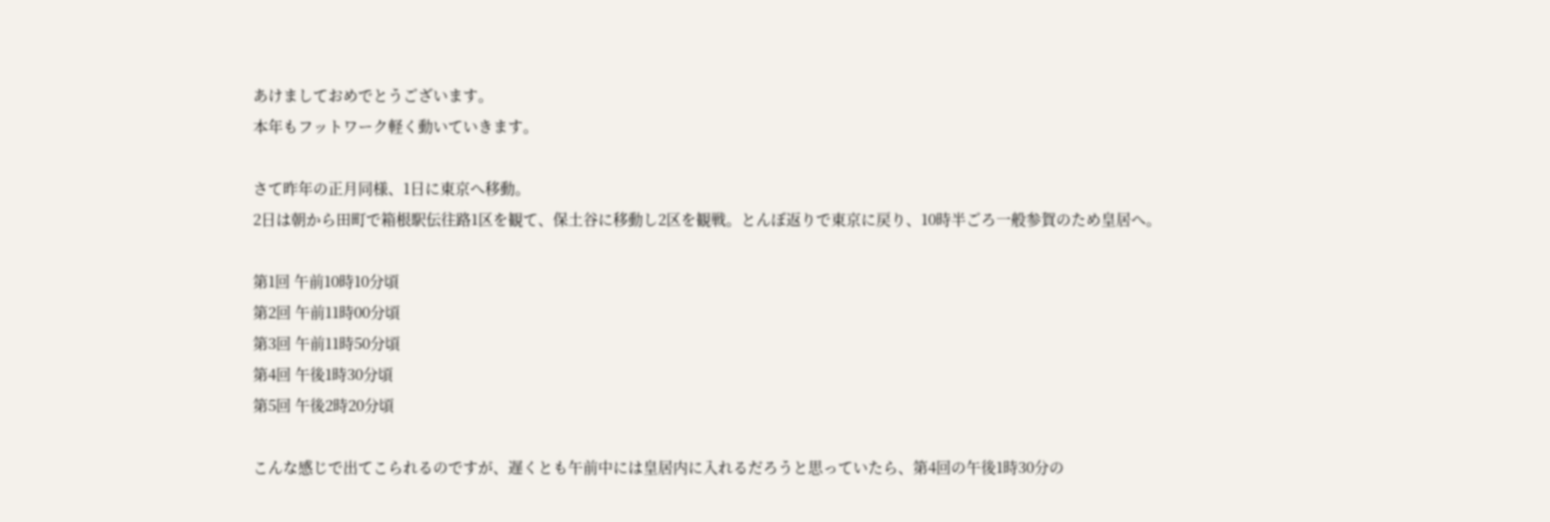あけましておめでとうございます。
本年もフットワーク軽く動いていきます。

さて昨年の正月同様、1日に東京へ移動。
2日は朝から田町で箱根駅伝往路1区を観て、保土谷に移動し2区を観戦。とんぼ返りで東京に戻り、10時半ごろ一般参賀のため皇居へ。

第1回 午前10時10分頃
第2回 午前11時00分頃
第3回 午前11時50分頃
第4回 午後1時30分頃
第5回 午後2時20分頃

こんな感じで出てこられるのですが、遅くとも午前中には皇居内に入れるだろうと思っていたら、第4回の午後1時30分の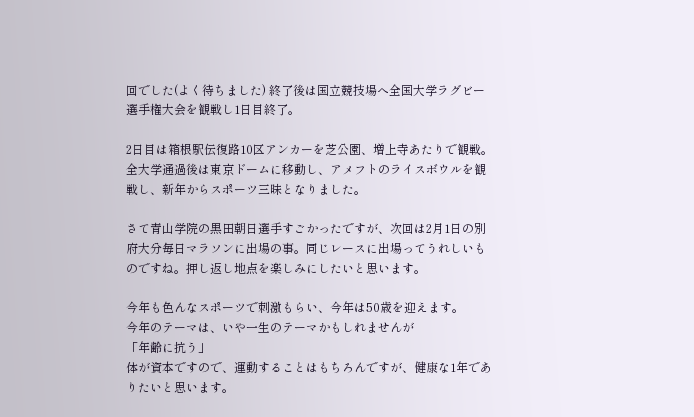回でした(よく待ちました) 終了後は国立競技場へ全国大学ラグビー選手権大会を観戦し1日目終了。

2日目は箱根駅伝復路10区アンカーを芝公園、増上寺あたりで観戦。全大学通過後は東京ドームに移動し、アメフトのライスボウルを観戦し、新年からスポーツ三昧となりました。

さて青山学院の黒田朝日選手すごかったですが、次回は2月1日の別府大分毎日マラソンに出場の事。同じレースに出場ってうれしいものですね。押し返し地点を楽しみにしたいと思います。

今年も色んなスポーツで刺激もらい、今年は50歳を迎えます。
今年のテーマは、いや一生のテーマかもしれませんが
「年齢に抗う」
体が資本ですので、運動することはもちろんですが、健康な1年でありたいと思います。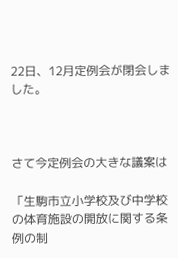22日、12月定例会が閉会しました。



さて今定例会の大きな議案は

「生駒市立小学校及び中学校の体育施設の開放に関する条例の制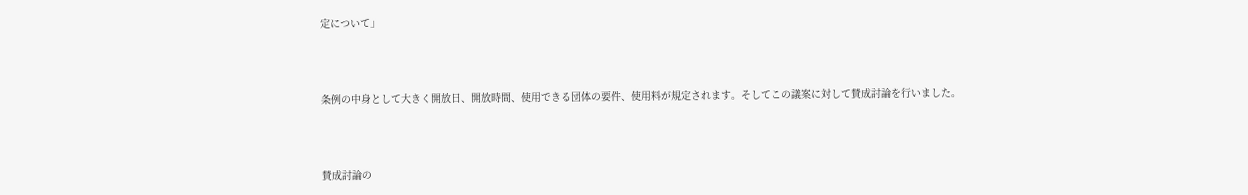定について」



条例の中身として大きく開放日、開放時間、使用できる団体の要件、使用料が規定されます。そしてこの議案に対して賛成討論を行いました。



賛成討論の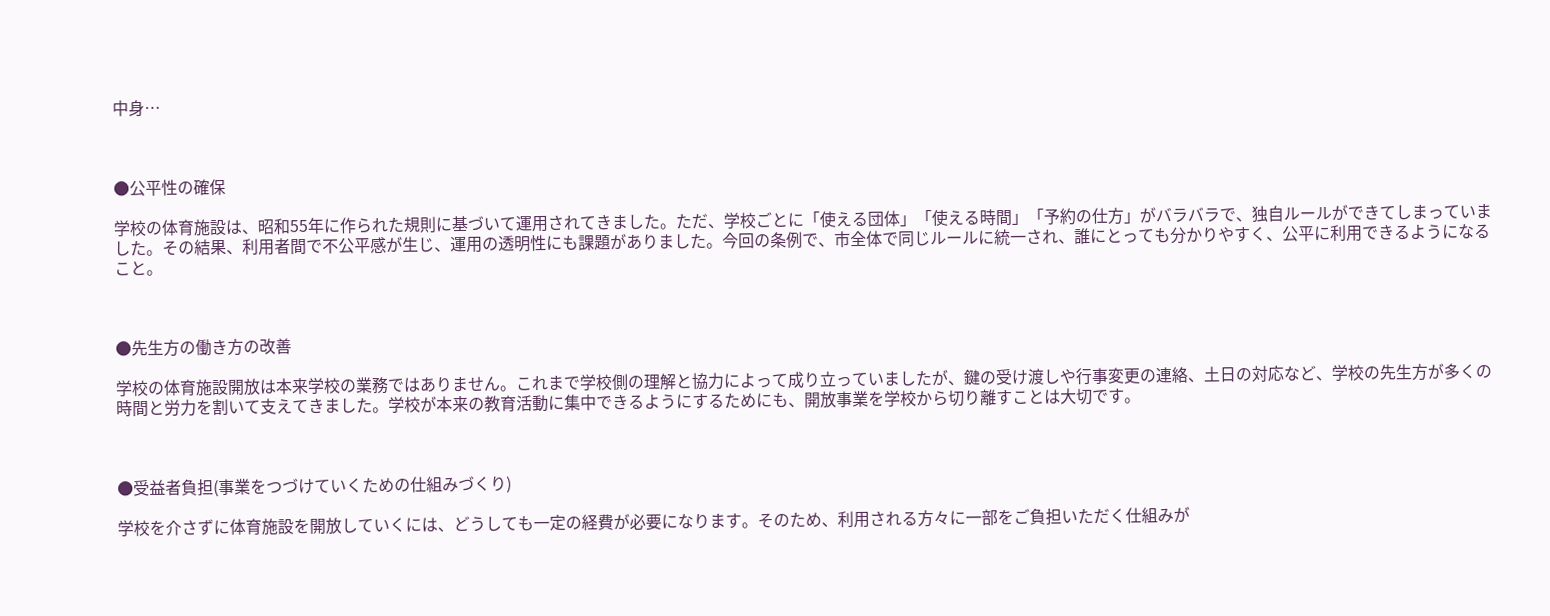中身…



●公平性の確保

学校の体育施設は、昭和55年に作られた規則に基づいて運用されてきました。ただ、学校ごとに「使える団体」「使える時間」「予約の仕方」がバラバラで、独自ルールができてしまっていました。その結果、利用者間で不公平感が生じ、運用の透明性にも課題がありました。今回の条例で、市全体で同じルールに統一され、誰にとっても分かりやすく、公平に利用できるようになること。



●先生方の働き方の改善

学校の体育施設開放は本来学校の業務ではありません。これまで学校側の理解と協力によって成り立っていましたが、鍵の受け渡しや行事変更の連絡、土日の対応など、学校の先生方が多くの時間と労力を割いて支えてきました。学校が本来の教育活動に集中できるようにするためにも、開放事業を学校から切り離すことは大切です。



●受益者負担(事業をつづけていくための仕組みづくり)

学校を介さずに体育施設を開放していくには、どうしても一定の経費が必要になります。そのため、利用される方々に一部をご負担いただく仕組みが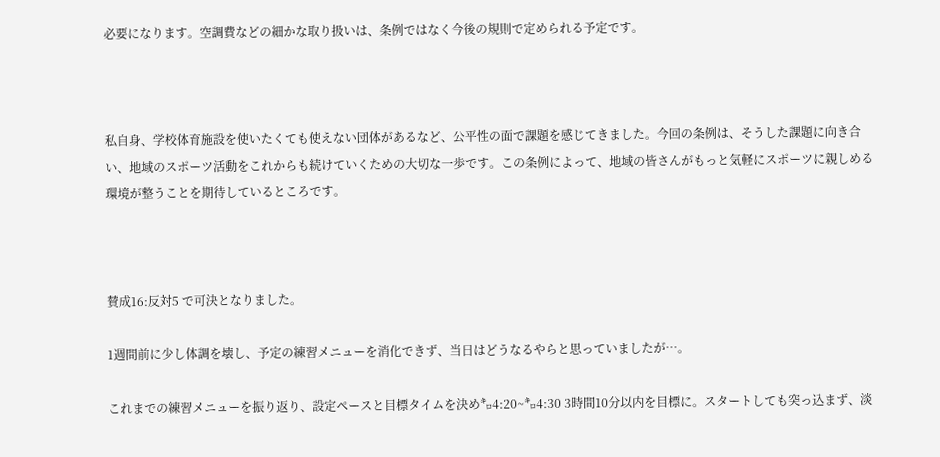必要になります。空調費などの細かな取り扱いは、条例ではなく今後の規則で定められる予定です。



私自身、学校体育施設を使いたくても使えない団体があるなど、公平性の面で課題を感じてきました。今回の条例は、そうした課題に向き合い、地域のスポーツ活動をこれからも続けていくための大切な一歩です。この条例によって、地域の皆さんがもっと気軽にスポーツに親しめる環境が整うことを期待しているところです。



賛成16:反対5 で可決となりました。

1週間前に少し体調を壊し、予定の練習メニューを消化できず、当日はどうなるやらと思っていましたが…。

これまでの練習メニューを振り返り、設定ペースと目標タイムを決め㌔4:20~㌔4:30 3時間10分以内を目標に。スタートしても突っ込まず、淡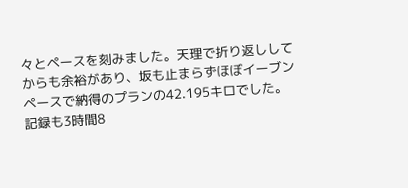々とペースを刻みました。天理で折り返ししてからも余裕があり、坂も止まらずほぼイーブンペースで納得のプランの42.195キロでした。記録も3時間8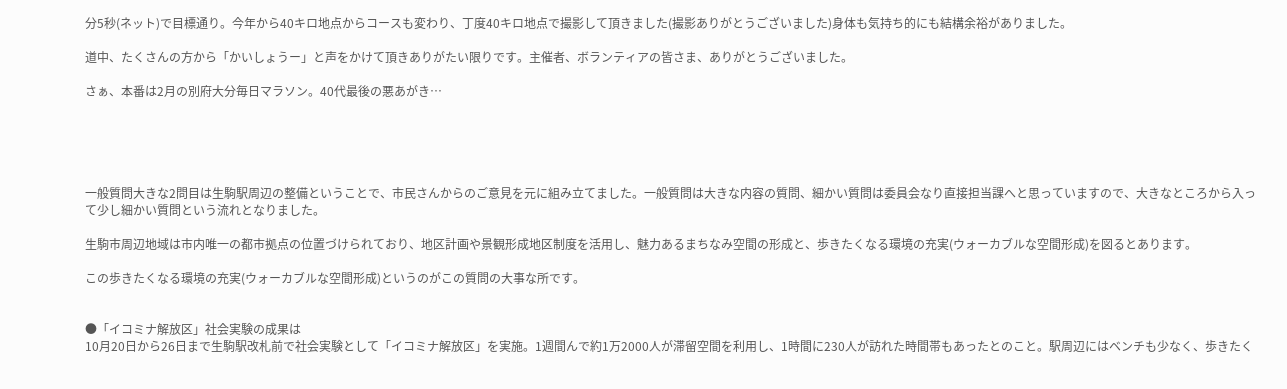分5秒(ネット)で目標通り。今年から40キロ地点からコースも変わり、丁度40キロ地点で撮影して頂きました(撮影ありがとうございました)身体も気持ち的にも結構余裕がありました。

道中、たくさんの方から「かいしょうー」と声をかけて頂きありがたい限りです。主催者、ボランティアの皆さま、ありがとうございました。

さぁ、本番は2月の別府大分毎日マラソン。40代最後の悪あがき…





一般質問大きな2問目は生駒駅周辺の整備ということで、市民さんからのご意見を元に組み立てました。一般質問は大きな内容の質問、細かい質問は委員会なり直接担当課へと思っていますので、大きなところから入って少し細かい質問という流れとなりました。

生駒市周辺地域は市内唯一の都市拠点の位置づけられており、地区計画や景観形成地区制度を活用し、魅力あるまちなみ空間の形成と、歩きたくなる環境の充実(ウォーカブルな空間形成)を図るとあります。

この歩きたくなる環境の充実(ウォーカブルな空間形成)というのがこの質問の大事な所です。


●「イコミナ解放区」社会実験の成果は
10月20日から26日まで生駒駅改札前で社会実験として「イコミナ解放区」を実施。1週間んで約1万2000人が滞留空間を利用し、1時間に230人が訪れた時間帯もあったとのこと。駅周辺にはベンチも少なく、歩きたく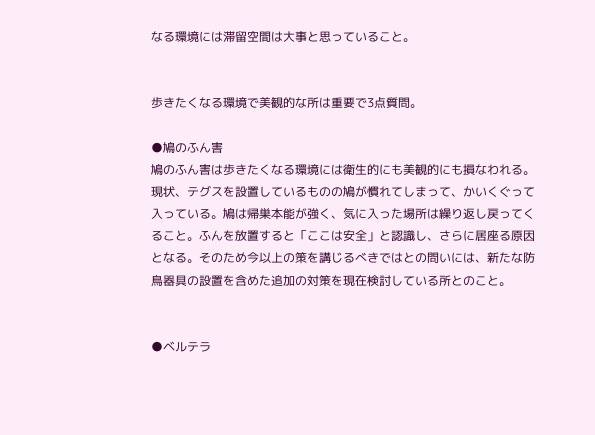なる環境には滞留空間は大事と思っていること。


歩きたくなる環境で美観的な所は重要で3点質問。

●鳩のふん害
鳩のふん害は歩きたくなる環境には衛生的にも美観的にも損なわれる。現状、テグスを設置しているものの鳩が慣れてしまって、かいくぐって入っている。鳩は帰巣本能が強く、気に入った場所は繰り返し戻ってくること。ふんを放置すると「ここは安全」と認識し、さらに居座る原因となる。そのため今以上の策を講じるべきではとの問いには、新たな防鳥器具の設置を含めた追加の対策を現在検討している所とのこと。


●ベルテラ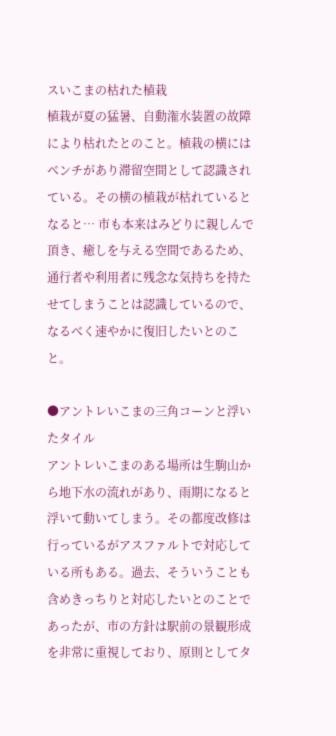スいこまの枯れた植栽
植栽が夏の猛暑、自動潅水装置の故障により枯れたとのこと。植栽の横にはベンチがあり滞留空間として認識されている。その横の植栽が枯れているとなると… 市も本来はみどりに親しんで頂き、癒しを与える空間であるため、通行者や利用者に残念な気持ちを持たせてしまうことは認識しているので、なるべく速やかに復旧したいとのこと。

●アントレいこまの三角コーンと浮いたタイル
アントレいこまのある場所は生駒山から地下水の流れがあり、雨期になると浮いて動いてしまう。その都度改修は行っているがアスファルトで対応している所もある。過去、そういうことも含めきっちりと対応したいとのことであったが、市の方針は駅前の景観形成を非常に重視しており、原則としてタ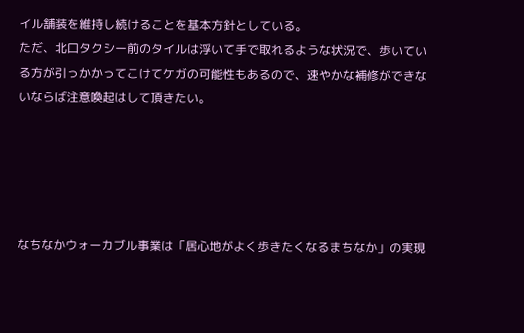イル舗装を維持し続けることを基本方針としている。
ただ、北口タクシー前のタイルは浮いて手で取れるような状況で、歩いている方が引っかかってこけてケガの可能性もあるので、速やかな補修ができないならば注意喚起はして頂きたい。





なちなかウォーカブル事業は「居心地がよく歩きたくなるまちなか」の実現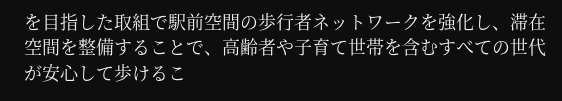を目指した取組で駅前空間の歩行者ネットワークを強化し、滞在空間を整備することで、高齢者や子育て世帯を含むすべての世代が安心して歩けるこ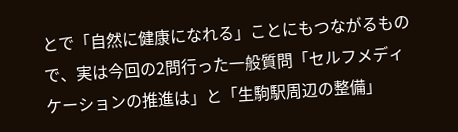とで「自然に健康になれる」ことにもつながるもので、実は今回の2問行った一般質問「セルフメディケーションの推進は」と「生駒駅周辺の整備」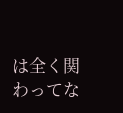は全く関わってな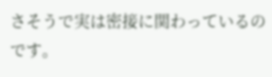さそうで実は密接に関わっているのです。